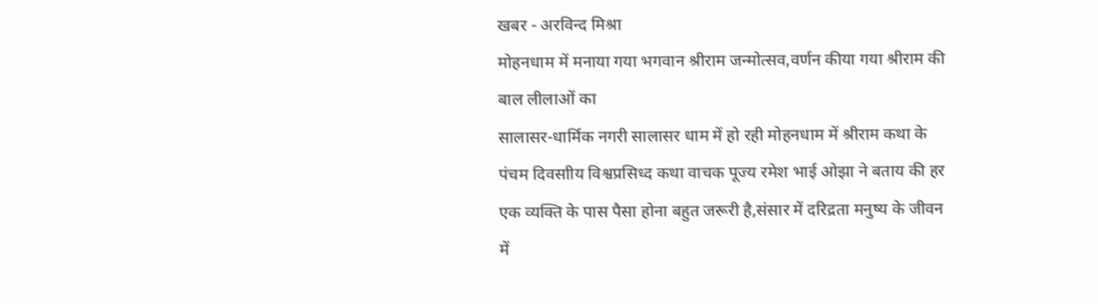खबर - अरविन्द मिश्रा
मोहनधाम में मनाया गया भगवान श्रीराम जन्मोत्सव,वर्णन कीया गया श्रीराम की बाल लीलाओं का
सालासर-धार्मिक नगरी सालासर धाम में हो रही मोहनधाम में श्रीराम कथा के पंचम दिवसाीय विश्वप्रसिध्द कथा वाचक पूज्य रमेश भाई ओझा ने बताय की हर एक व्यक्ति के पास पैसा होना बहुत जरूरी है,संसार में दरिद्रता मनुष्य के जीवन में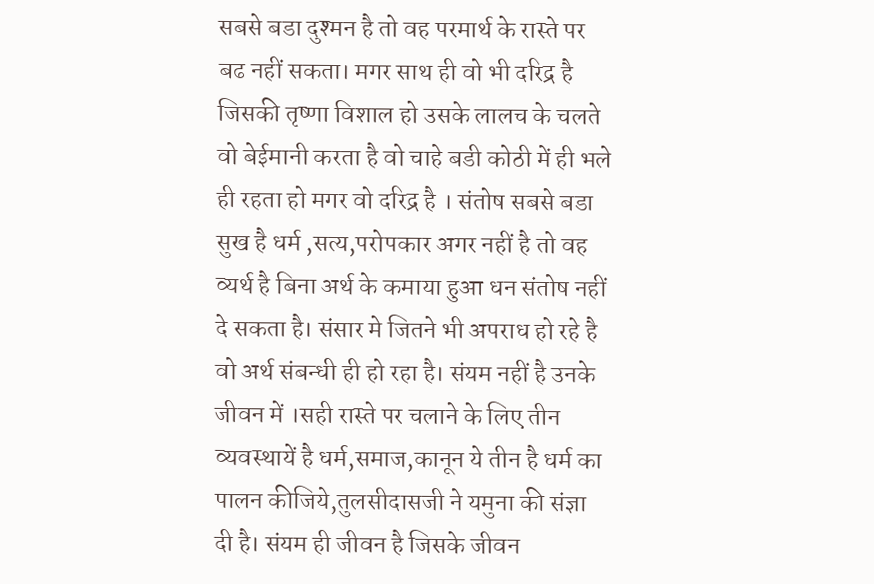सबसे बडा दुश्मन है तो वह परमार्थ के रास्ते पर बढ नहीं सकता। मगर साथ ही वो भी दरिद्र है जिसकी तृष्णा विशाल हो उसके लालच के चलते वो बेईमानी करता है वो चाहे बडी कोठी में ही भले ही रहता हो मगर वो दरिद्र है । संतोष सबसे बडा सुख है धर्म ,सत्य,परोपकार अगर नहीं है तो वह व्यर्थ है बिना अर्थ के कमाया हुआ धन संतोष नहीं दे सकता है। संसार मे जितने भी अपराध हो रहे है वो अर्थ संबन्धी ही हो रहा है। संयम नहीं है उनके जीवन में ।सही रास्ते पर चलाने के लिए तीन व्यवस्थायें है धर्म,समाज,कानून ये तीन है धर्म का पालन कीजिये,तुलसीदासजी ने यमुना की संज्ञा दी है। संयम ही जीवन है जिसके जीवन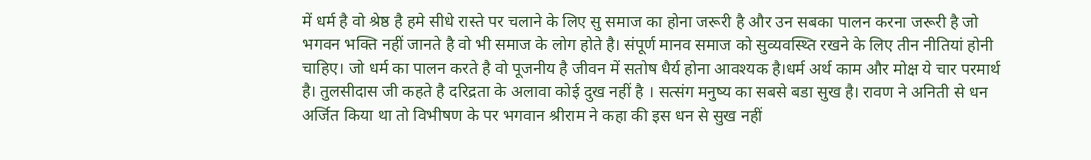में धर्म है वो श्रेष्ठ है हमे सीधे रास्ते पर चलाने के लिए सु समाज का होना जरूरी है और उन सबका पालन करना जरूरी है जो भगवन भक्ति नहीं जानते है वो भी समाज के लोग होते है। संपूर्ण मानव समाज को सुव्यवस्थ्ति रखने के लिए तीन नीतियां होनी चाहिए। जो धर्म का पालन करते है वो पूजनीय है जीवन में सतोष धैर्य होना आवश्यक है।धर्म अर्थ काम और मोक्ष ये चार परमार्थ है। तुलसीदास जी कहते है दरिद्रता के अलावा कोई दुख नहीं है । सत्संग मनुष्य का सबसे बडा सुख है। रावण ने अनिती से धन अर्जित किया था तो विभीषण के पर भगवान श्रीराम ने कहा की इस धन से सुख नहीं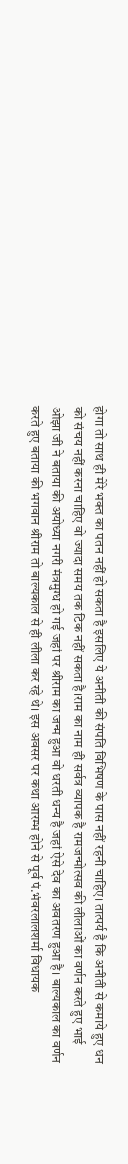होगा तो साथ ही मेरे भक्त का पतन नहीं हो सकता है इसलिए ये अनीती की संपति विभिषण के पास नहीं रहनी चाहिए। तात्पर्य है कि अनीती से कमाये हुए धन को संचय नहीं करना चाहिए वो ज्यादा समय तक टिक नहीं सकता है।राम का नाम ही सर्वत्र व्यापक है रामजन्मोत्सव की लीलाओं का वर्णन करते हुए भाई ओझा जी ने बताया की अयोध्या नगरी मंत्रमुग्ध हो गई जहां पर श्रीराम का जन्म हुआ वो धरती धन्य है जहां ऐसे देव का अवतरण हुआ है। बाल्यकाल का वर्णन करते हुए बताया की भगवान श्रीराम तो बाल्यकाल से ही लीला कर रहे थे। इस अवसर पर कथा आरम्भ होने से पूर्व पं.भंवरलालशर्मा विधायक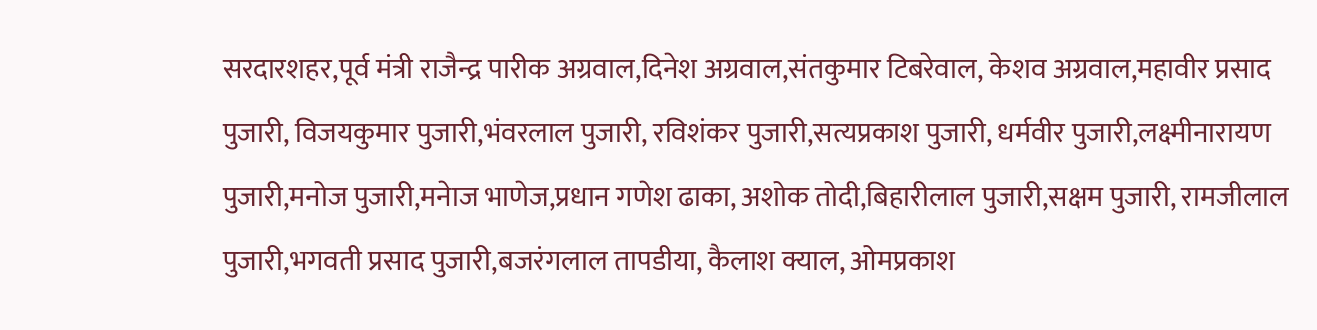सरदारशहर,पूर्व मंत्री राजैन्द्र पारीक अग्रवाल,दिनेश अग्रवाल,संतकुमार टिबरेवाल, केशव अग्रवाल,महावीर प्रसाद पुजारी, विजयकुमार पुजारी,भंवरलाल पुजारी, रविशंकर पुजारी,सत्यप्रकाश पुजारी, धर्मवीर पुजारी,लक्ष्मीनारायण पुजारी,मनोज पुजारी,मनेाज भाणेज,प्रधान गणेश ढाका, अशोक तोदी,बिहारीलाल पुजारी,सक्षम पुजारी, रामजीलाल पुजारी,भगवती प्रसाद पुजारी,बजरंगलाल तापडीया, कैलाश क्याल, ओमप्रकाश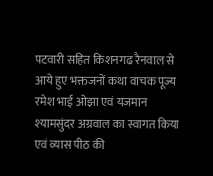पटवारी सहित किशनगढ रैनवाल से आये हुए भक्तजनों कथा वाचक पूज्य रमेश भाई ओझा एवं यजमान श्यामसुंदर अग्रवाल का स्वागत किया एवं व्यास पीठ की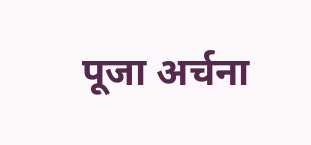पूजा अर्चना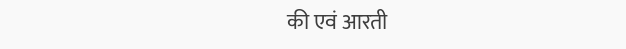की एवं आरती